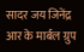सादर जय जिनेंद्र
आर के मार्बल ग्रुप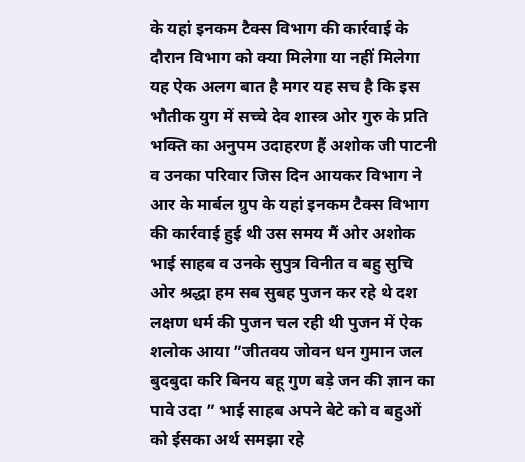के यहां इनकम टैक्स विभाग की कार्रवाई के दौरान विभाग को क्या मिलेगा या नहीं मिलेगा यह ऐक अलग बात है मगर यह सच है कि इस भौतीक युग में सच्चे देव शास्त्र ओर गुरु के प्रति भक्ति का अनुपम उदाहरण हैं अशोक जी पाटनी व उनका परिवार जिस दिन आयकर विभाग ने आर के मार्बल ग्रुप के यहां इनकम टैक्स विभाग की कार्रवाई हुई थी उस समय मैं ओर अशोक भाई साहब व उनके सुपुत्र विनीत व बहु सुचि ओर श्रद्धा हम सब सुबह पुजन कर रहे थे दश लक्षण धर्म की पुजन चल रही थी पुजन में ऐक शलोक आया ”जीतवय जोवन धन गुमान जल बुदबुदा करि बिनय बहू गुण बड़े जन की ज्ञान का पावे उदा ” भाई साहब अपने बेटे को व बहुओं को ईसका अर्थ समझा रहे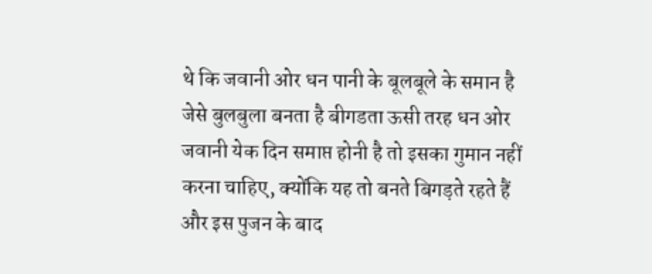थे कि जवानी ओर धन पानी के बूलबूले के समान है जेसे बुलबुला बनता है बीगडता ऊसी तरह धन ओर जवानी येक दिन समाप्त होनी है तो इसका गुमान नहीं करना चाहिए, क्योंकि यह तो बनते बिगड़ते रहते हैं और इस पुजन के बाद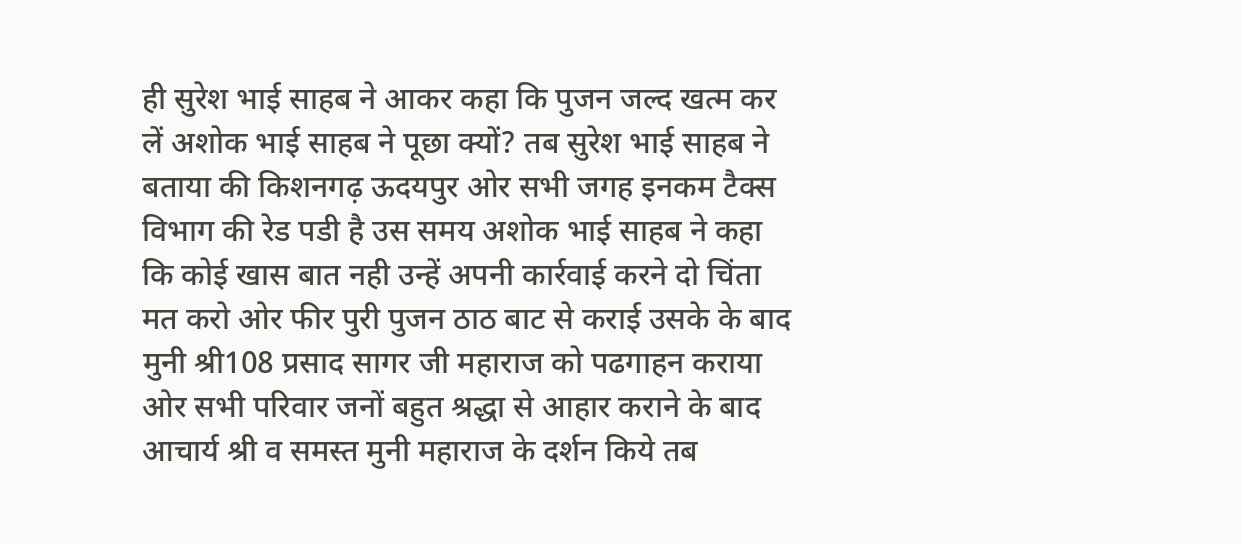ही सुरेश भाई साहब ने आकर कहा कि पुजन जल्द खत्म कर लें अशोक भाई साहब ने पूछा क्यों? तब सुरेश भाई साहब ने बताया की किशनगढ़ ऊदयपुर ओर सभी जगह इनकम टैक्स विभाग की रेड पडी है उस समय अशोक भाई साहब ने कहा कि कोई खास बात नही उन्हें अपनी कार्रवाई करने दो चिंता मत करो ओर फीर पुरी पुजन ठाठ बाट से कराई उसके के बाद मुनी श्री108 प्रसाद सागर जी महाराज को पढगाहन कराया ओर सभी परिवार जनों बहुत श्रद्धा से आहार कराने के बाद आचार्य श्री व समस्त मुनी महाराज के दर्शन किये तब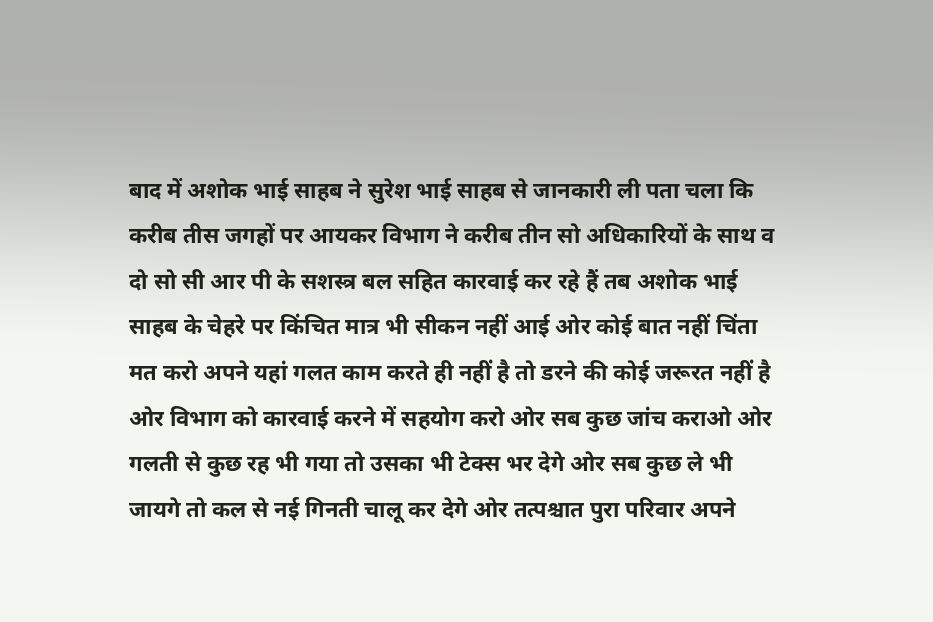बाद में अशोक भाई साहब ने सुरेश भाई साहब से जानकारी ली पता चला कि करीब तीस जगहों पर आयकर विभाग ने करीब तीन सो अधिकारियों के साथ व दो सो सी आर पी के सशस्त्र बल सहित कारवाई कर रहे हैं तब अशोक भाई साहब के चेहरे पर किंचित मात्र भी सीकन नहीं आई ओर कोई बात नहीं चिंता मत करो अपने यहां गलत काम करते ही नहीं है तो डरने की कोई जरूरत नहीं है ओर विभाग को कारवाई करने में सहयोग करो ओर सब कुछ जांच कराओ ओर गलती से कुछ रह भी गया तो उसका भी टेक्स भर देगे ओर सब कुछ ले भी जायगे तो कल से नई गिनती चालू कर देगे ओर तत्पश्चात पुरा परिवार अपने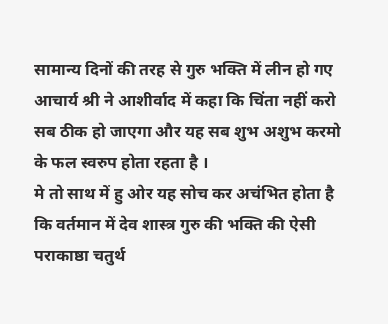सामान्य दिनों की तरह से गुरु भक्ति में लीन हो गए आचार्य श्री ने आशीर्वाद में कहा कि चिंता नहीं करो सब ठीक हो जाएगा और यह सब शुभ अशुभ करमो के फल स्वरुप होता रहता है ।
मे तो साथ में हु ओर यह सोच कर अचंभित होता है कि वर्तमान में देव शास्त्र गुरु की भक्ति की ऐसी पराकाष्ठा चतुर्थ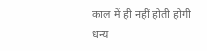काल में ही नहीं होती होगी
धन्य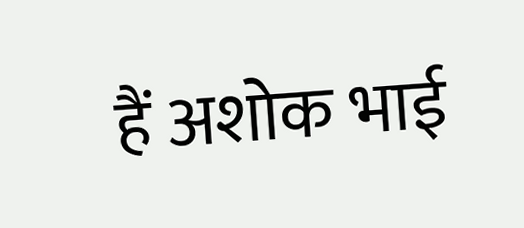हैं अशोक भाई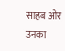साहब ओर उनका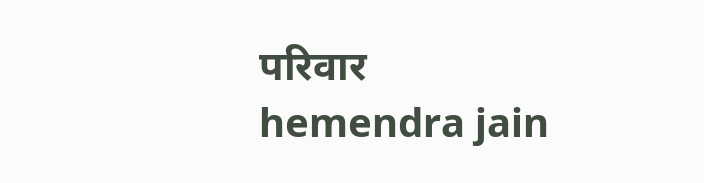परिवार
hemendra jain